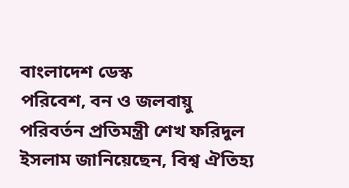বাংলাদেশ ডেস্ক
পরিবেশ, বন ও জলবায়ু পরিবর্তন প্রতিমন্ত্রী শেখ ফরিদুল ইসলাম জানিয়েছেন, বিশ্ব ঐতিহ্য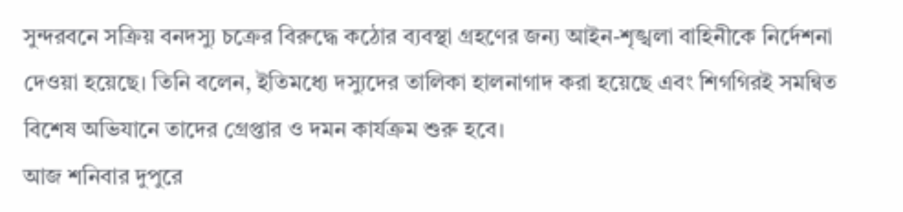সুন্দরবনে সক্রিয় বনদস্যু চক্রের বিরুদ্ধে কঠোর ব্যবস্থা গ্রহণের জন্য আইন-শৃঙ্খলা বাহিনীকে নির্দেশনা দেওয়া হয়েছে। তিনি বলেন, ইতিমধ্যে দস্যুদের তালিকা হালনাগাদ করা হয়েছে এবং শিগগিরই সমন্বিত বিশেষ অভিযানে তাদের গ্রেপ্তার ও দমন কার্যক্রম শুরু হবে।
আজ শনিবার দুপুরে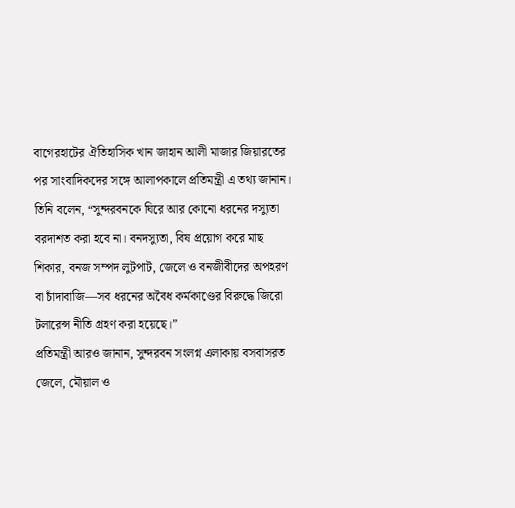বাগেরহাটের ঐতিহাসিক খান জাহান আলী মাজার জিয়ারতের পর সাংবাদিকদের সঙ্গে আলাপকালে প্রতিমন্ত্রী এ তথ্য জানান। তিনি বলেন, “সুন্দরবনকে ঘিরে আর কোনো ধরনের দস্যুতা বরদাশত করা হবে না। বনদস্যুতা, বিষ প্রয়োগ করে মাছ শিকার, বনজ সম্পদ লুটপাট, জেলে ও বনজীবীদের অপহরণ বা চাঁদাবাজি—সব ধরনের অবৈধ কর্মকাণ্ডের বিরুদ্ধে জিরো টলারেন্স নীতি গ্রহণ করা হয়েছে।”
প্রতিমন্ত্রী আরও জানান, সুন্দরবন সংলগ্ন এলাকায় বসবাসরত জেলে, মৌয়াল ও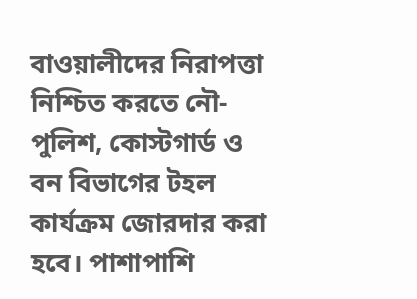বাওয়ালীদের নিরাপত্তা নিশ্চিত করতে নৌ-পুলিশ, কোস্টগার্ড ও বন বিভাগের টহল কার্যক্রম জোরদার করা হবে। পাশাপাশি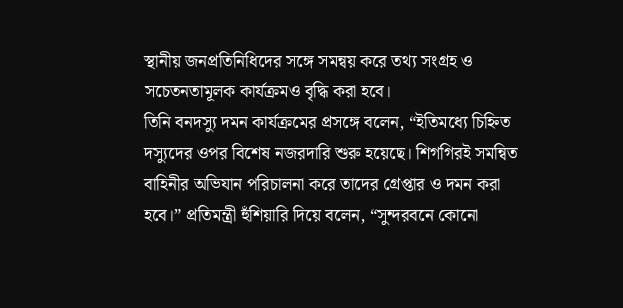স্থানীয় জনপ্রতিনিধিদের সঙ্গে সমন্বয় করে তথ্য সংগ্রহ ও সচেতনতামূলক কার্যক্রমও বৃদ্ধি করা হবে।
তিনি বনদস্যু দমন কার্যক্রমের প্রসঙ্গে বলেন, “ইতিমধ্যে চিহ্নিত দস্যুদের ওপর বিশেষ নজরদারি শুরু হয়েছে। শিগগিরই সমন্বিত বাহিনীর অভিযান পরিচালনা করে তাদের গ্রেপ্তার ও দমন করা হবে।” প্রতিমন্ত্রী হুঁশিয়ারি দিয়ে বলেন, “সুন্দরবনে কোনো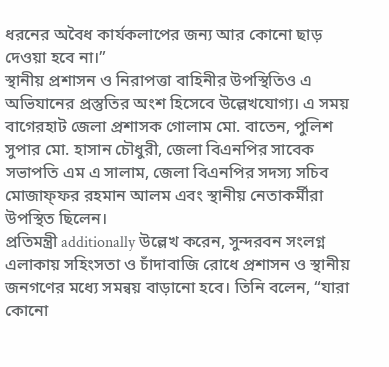ধরনের অবৈধ কার্যকলাপের জন্য আর কোনো ছাড় দেওয়া হবে না।”
স্থানীয় প্রশাসন ও নিরাপত্তা বাহিনীর উপস্থিতিও এ অভিযানের প্রস্তুতির অংশ হিসেবে উল্লেখযোগ্য। এ সময় বাগেরহাট জেলা প্রশাসক গোলাম মো. বাতেন, পুলিশ সুপার মো. হাসান চৌধুরী, জেলা বিএনপির সাবেক সভাপতি এম এ সালাম, জেলা বিএনপির সদস্য সচিব মোজাফ্ফর রহমান আলম এবং স্থানীয় নেতাকর্মীরা উপস্থিত ছিলেন।
প্রতিমন্ত্রী additionally উল্লেখ করেন, সুন্দরবন সংলগ্ন এলাকায় সহিংসতা ও চাঁদাবাজি রোধে প্রশাসন ও স্থানীয় জনগণের মধ্যে সমন্বয় বাড়ানো হবে। তিনি বলেন, “যারা কোনো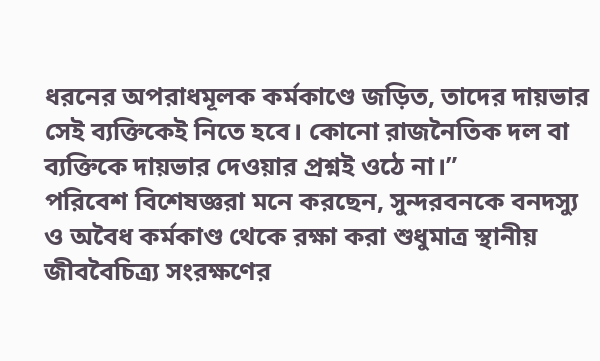ধরনের অপরাধমূলক কর্মকাণ্ডে জড়িত, তাদের দায়ভার সেই ব্যক্তিকেই নিতে হবে। কোনো রাজনৈতিক দল বা ব্যক্তিকে দায়ভার দেওয়ার প্রশ্নই ওঠে না।”
পরিবেশ বিশেষজ্ঞরা মনে করছেন, সুন্দরবনকে বনদস্যু ও অবৈধ কর্মকাণ্ড থেকে রক্ষা করা শুধুমাত্র স্থানীয় জীববৈচিত্র্য সংরক্ষণের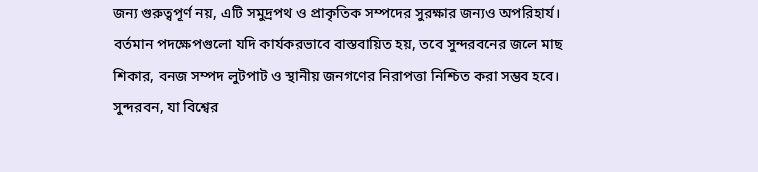জন্য গুরুত্বপূর্ণ নয়, এটি সমুদ্রপথ ও প্রাকৃতিক সম্পদের সুরক্ষার জন্যও অপরিহার্য। বর্তমান পদক্ষেপগুলো যদি কার্যকরভাবে বাস্তবায়িত হয়, তবে সুন্দরবনের জলে মাছ শিকার, বনজ সম্পদ লুটপাট ও স্থানীয় জনগণের নিরাপত্তা নিশ্চিত করা সম্ভব হবে।
সুন্দরবন, যা বিশ্বের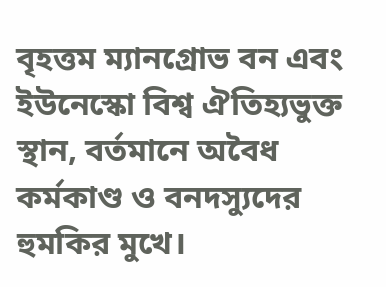বৃহত্তম ম্যানগ্রোভ বন এবং ইউনেস্কো বিশ্ব ঐতিহ্যভুক্ত স্থান, বর্তমানে অবৈধ কর্মকাণ্ড ও বনদস্যুদের হুমকির মুখে।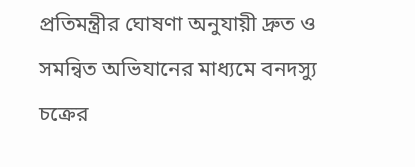প্রতিমন্ত্রীর ঘোষণা অনুযায়ী দ্রুত ও সমন্বিত অভিযানের মাধ্যমে বনদস্যু চক্রের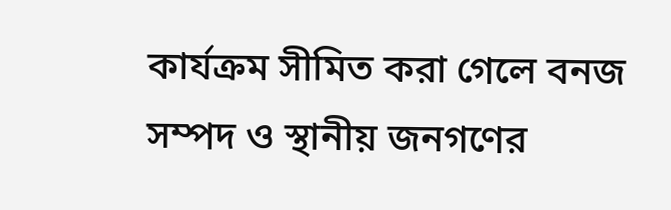কার্যক্রম সীমিত করা গেলে বনজ সম্পদ ও স্থানীয় জনগণের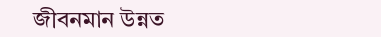জীবনমান উন্নত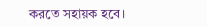করতে সহায়ক হবে।